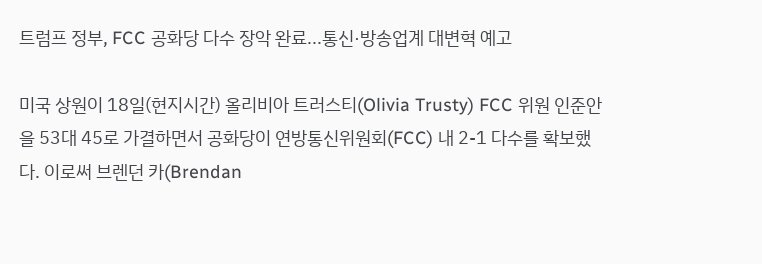트럼프 정부, FCC 공화당 다수 장악 완료...통신·방송업계 대변혁 예고

미국 상원이 18일(현지시간) 올리비아 트러스티(Olivia Trusty) FCC 위원 인준안을 53대 45로 가결하면서 공화당이 연방통신위원회(FCC) 내 2-1 다수를 확보했다. 이로써 브렌던 카(Brendan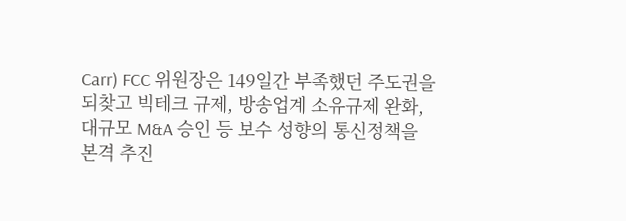Carr) FCC 위원장은 149일간 부족했던 주도권을 되찾고 빅테크 규제, 방송업계 소유규제 완화, 대규모 M&A 승인 등 보수 성향의 통신정책을 본격 추진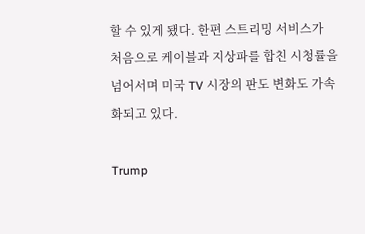할 수 있게 됐다. 한편 스트리밍 서비스가 처음으로 케이블과 지상파를 합친 시청률을 넘어서며 미국 TV 시장의 판도 변화도 가속화되고 있다.

Trump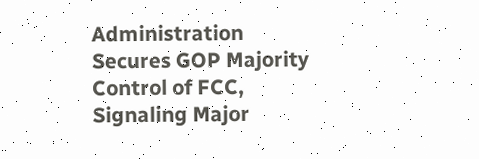Administration Secures GOP Majority Control of FCC, Signaling Major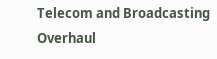Telecom and Broadcasting Overhaul